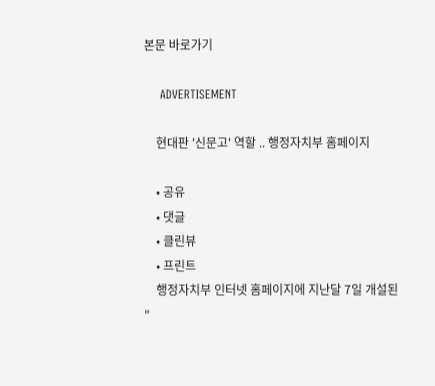본문 바로가기

    ADVERTISEMENT

    현대판 '신문고' 역할 .. 행정자치부 홈페이지

    • 공유
    • 댓글
    • 클린뷰
    • 프린트
    행정자치부 인터넷 홈페이지에 지난달 7일 개설된 "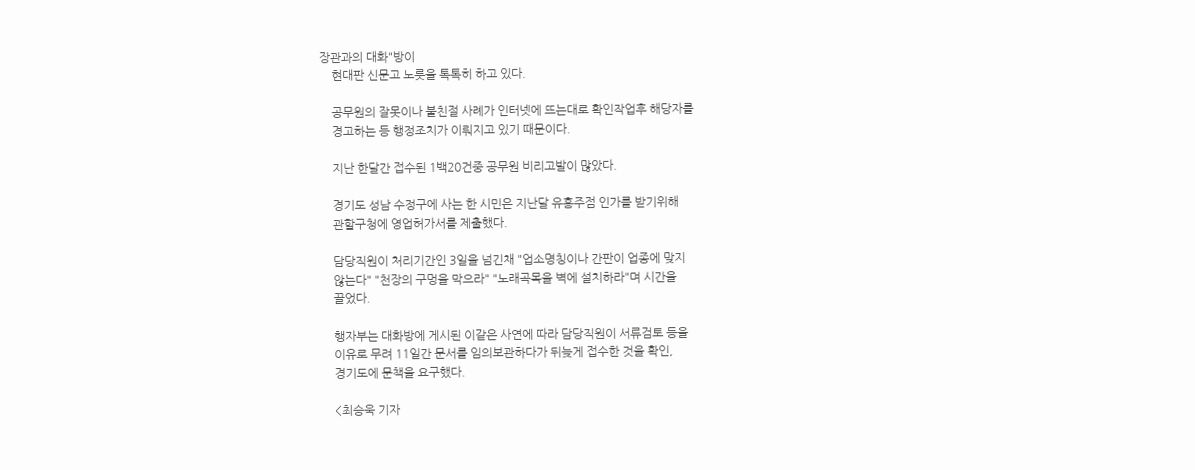장관과의 대화"방이
    현대판 신문고 노릇을 톡톡히 하고 있다.

    공무원의 잘못이나 불친절 사례가 인터넷에 뜨는대로 확인작업후 해당자를
    경고하는 등 행정조치가 이뤄지고 있기 때문이다.

    지난 한달간 접수된 1백20건중 공무원 비리고발이 많았다.

    경기도 성남 수정구에 사는 한 시민은 지난달 유흥주점 인가를 받기위해
    관할구청에 영업허가서를 제출했다.

    담당직원이 처리기간인 3일을 넘긴채 "업소명칭이나 간판이 업종에 맞지
    않는다" "천장의 구멍을 막으라" "노래곡목을 벽에 설치하라"며 시간을
    끌었다.

    행자부는 대화방에 게시된 이같은 사연에 따라 담당직원이 서류검토 등을
    이유로 무려 11일간 문서를 임의보관하다가 뒤늦게 접수한 것을 확인,
    경기도에 문책을 요구했다.

    <최승욱 기자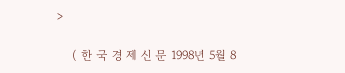>

    ( 한 국 경 제 신 문 1998년 5월 8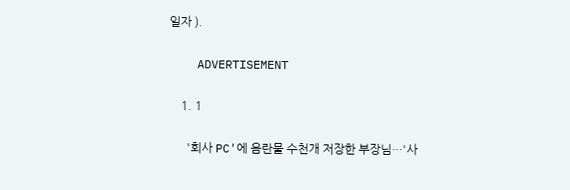일자 ).

    ADVERTISEMENT

    1. 1

      '회사 PC'에 음란물 수천개 저장한 부장님…'사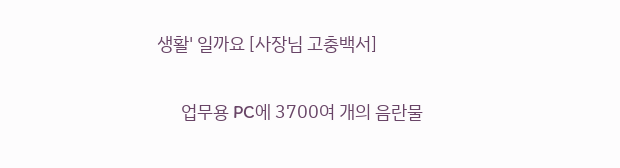생활' 일까요 [사장님 고충백서]

      업무용 PC에 3700여 개의 음란물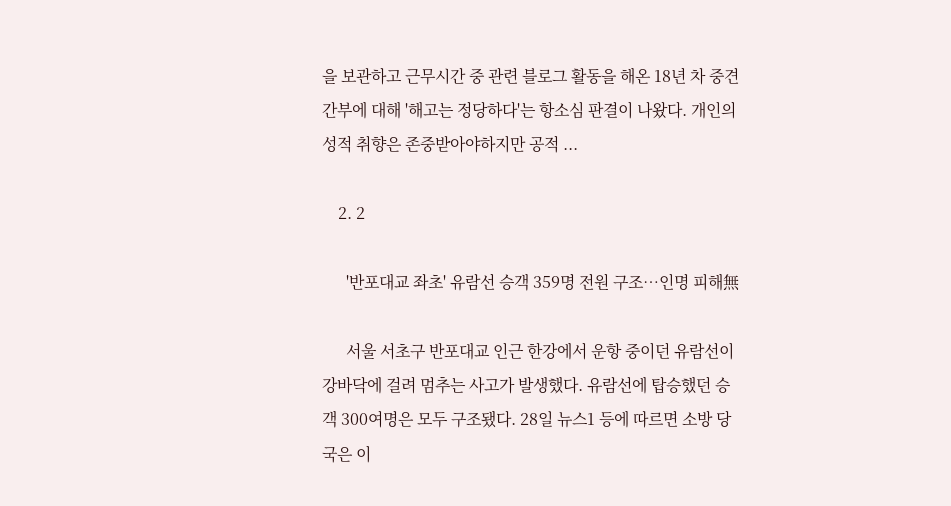을 보관하고 근무시간 중 관련 블로그 활동을 해온 18년 차 중견 간부에 대해 '해고는 정당하다'는 항소심 판결이 나왔다. 개인의 성적 취향은 존중받아야하지만 공적 ...

    2. 2

      '반포대교 좌초' 유람선 승객 359명 전원 구조…인명 피해無

      서울 서초구 반포대교 인근 한강에서 운항 중이던 유람선이 강바닥에 걸려 멈추는 사고가 발생했다. 유람선에 탑승했던 승객 300여명은 모두 구조됐다. 28일 뉴스1 등에 따르면 소방 당국은 이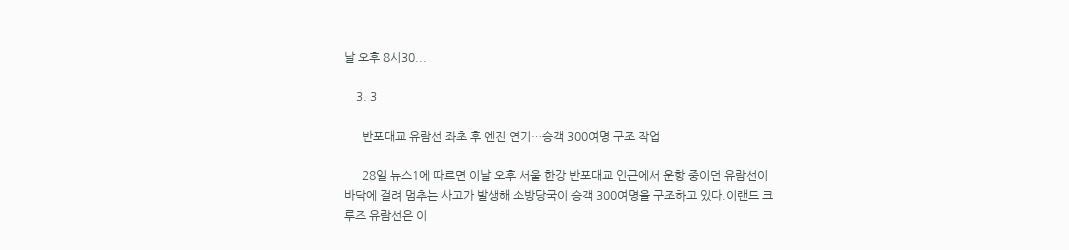날 오후 8시30...

    3. 3

      반포대교 유람선 좌초 후 엔진 연기…승객 300여명 구조 작업

      28일 뉴스1에 따르면 이날 오후 서울 한강 반포대교 인근에서 운항 중이던 유람선이 바닥에 걸려 멈추는 사고가 발생해 소방당국이 승객 300여명을 구조하고 있다.이랜드 크루즈 유람선은 이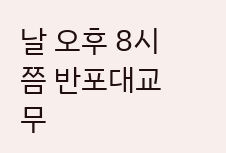날 오후 8시쯤 반포대교 무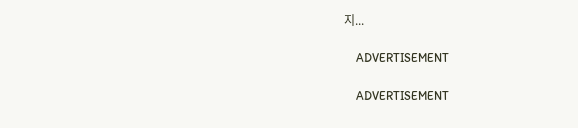지...

    ADVERTISEMENT

    ADVERTISEMENT